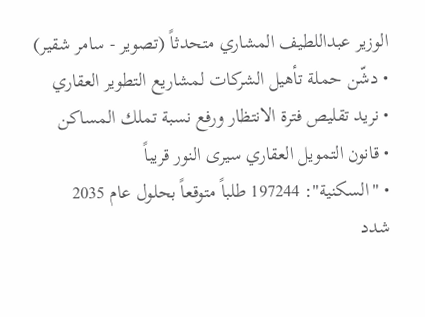الوزير عبداللطيف المشاري متحدثاً (تصوير - سامر شقير)
• دشّن حملة تأهيل الشركات لمشاريع التطوير العقاري
• نريد تقليص فترة الانتظار ورفع نسبة تملك المساكن
• قانون التمويل العقاري سيرى النور قريباً
• "السكنية": 197244 طلباً متوقعاً بحلول عام 2035
شدد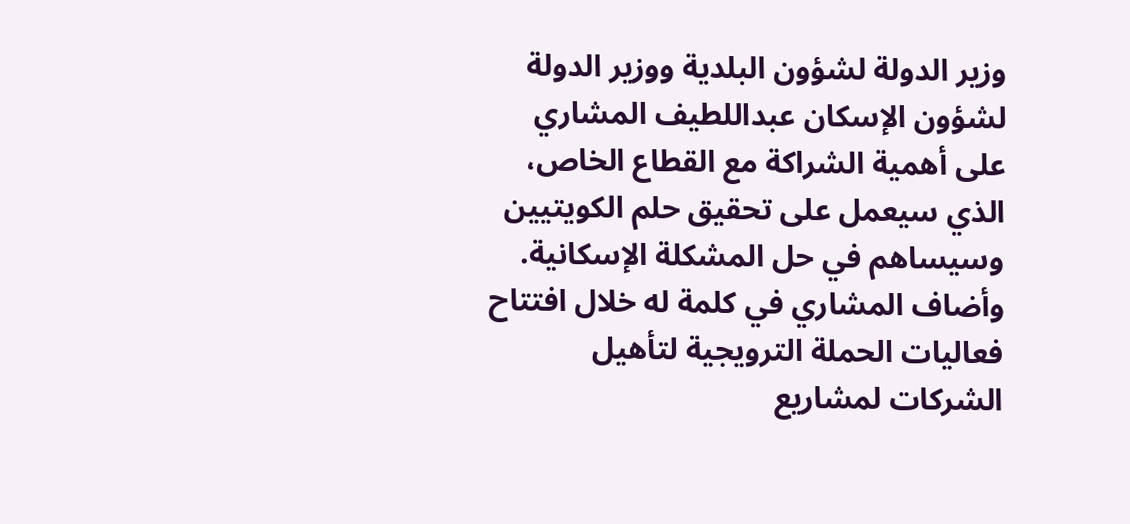وزير الدولة لشؤون البلدية ووزير الدولة لشؤون الإسكان عبداللطيف المشاري على أهمية الشراكة مع القطاع الخاص، الذي سيعمل على تحقيق حلم الكويتيين وسيساهم في حل المشكلة الإسكانية.
وأضاف المشاري في كلمة له خلال افتتاح فعاليات الحملة الترويجية لتأهيل الشركات لمشاريع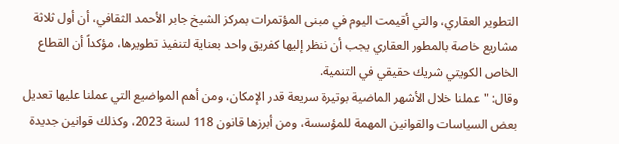التطوير العقاري، والتي أقيمت اليوم في مبنى المؤتمرات بمركز الشيخ جابر الأحمد الثقافي، أن أول ثلاثة مشاريع خاصة بالمطور العقاري يجب أن ننظر إليها كفريق واحد بعناية لتنفيذ تطويرها، مؤكداً أن القطاع الخاص الكويتي شريك حقيقي في التنمية.
وقال: "عملنا خلال الأشهر الماضية بوتيرة سريعة قدر الإمكان، ومن أهم المواضيع التي عملنا عليها تعديل بعض السياسات والقوانين المهمة للمؤسسة، ومن أبرزها قانون 118 لسنة 2023، وكذلك قوانين جديدة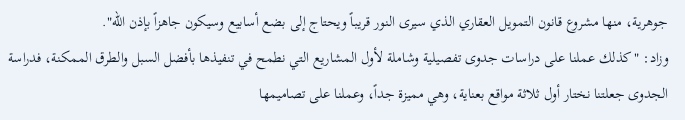جوهرية، منها مشروع قانون التمويل العقاري الذي سيرى النور قريباً ويحتاج إلى بضع أسابيع وسيكون جاهزاً بإذن الله".
وزاد: "كذلك عملنا على دراسات جدوى تفصيلية وشاملة لأول المشاريع التي نطمح في تنفيذها بأفضل السبل والطرق الممكنة، فدراسة الجدوى جعلتنا نختار أول ثلاثة مواقع بعناية، وهي مميزة جداً، وعملنا على تصاميمها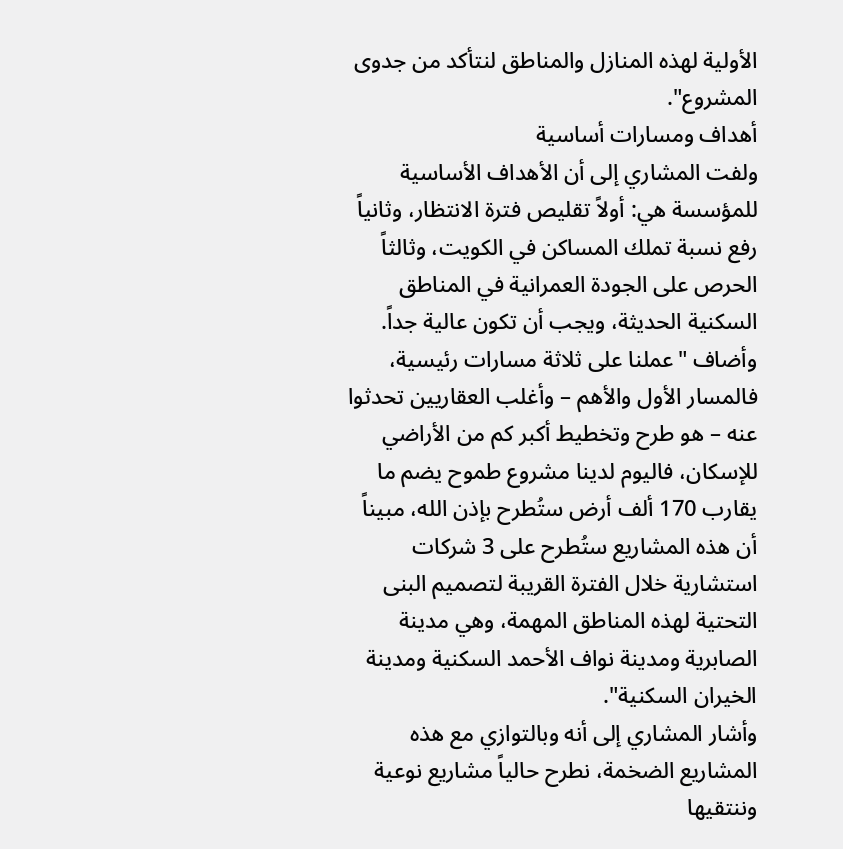الأولية لهذه المنازل والمناطق لنتأكد من جدوى المشروع".
أهداف ومسارات أساسية
ولفت المشاري إلى أن الأهداف الأساسية للمؤسسة هي: أولاً تقليص فترة الانتظار، وثانياً رفع نسبة تملك المساكن في الكويت، وثالثاً الحرص على الجودة العمرانية في المناطق السكنية الحديثة، ويجب أن تكون عالية جداً.
وأضاف "عملنا على ثلاثة مسارات رئيسية، فالمسار الأول والأهم – وأغلب العقاريين تحدثوا عنه – هو طرح وتخطيط أكبر كم من الأراضي للإسكان، فاليوم لدينا مشروع طموح يضم ما يقارب 170 ألف أرض ستُطرح بإذن الله، مبيناً أن هذه المشاريع ستُطرح على 3 شركات استشارية خلال الفترة القريبة لتصميم البنى التحتية لهذه المناطق المهمة، وهي مدينة الصابرية ومدينة نواف الأحمد السكنية ومدينة الخيران السكنية".
وأشار المشاري إلى أنه وبالتوازي مع هذه المشاريع الضخمة، نطرح حالياً مشاريع نوعية وننتقيها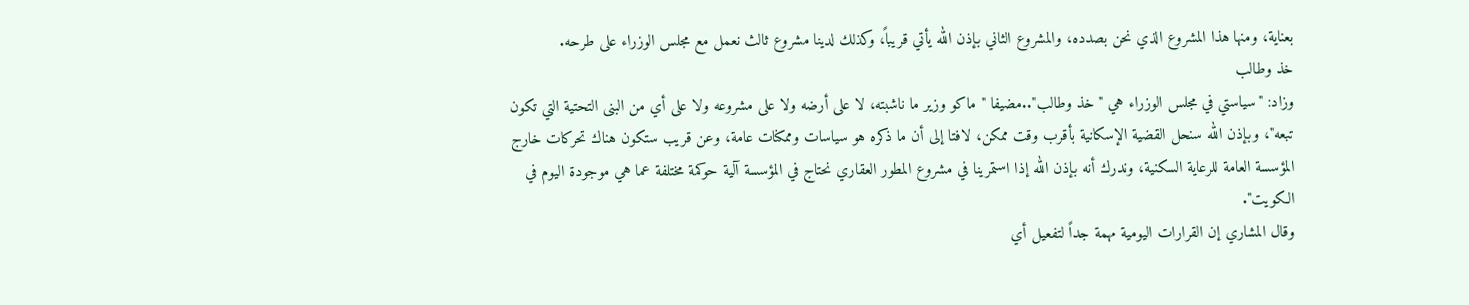بعناية، ومنها هذا المشروع الذي نحن بصدده، والمشروع الثاني بإذن الله يأتي قريباً، وكذلك لدينا مشروع ثالث نعمل مع مجلس الوزراء على طرحه.
خذ وطالب
وزاد: "سياستي في مجلس الوزراء هي "خذ وطالب"..مضيفا "ماكو وزير ما ناشبته، لا على أرضه ولا على مشروعه ولا على أي من البنى التحتية التي تكون تبعه"، وبإذن الله سنحل القضية الإسكانية بأقرب وقت ممكن، لافتا إلى أن ما ذكره هو سياسات وممكنات عامة، وعن قريب ستكون هناك تحركات خارج المؤسسة العامة للرعاية السكنية، وندرك أنه بإذن الله إذا استمرينا في مشروع المطور العقاري نحتاج في المؤسسة آلية حوكمة مختلفة عما هي موجودة اليوم في الكويت".
وقال المشاري إن القرارات اليومية مهمة جداً لتفعيل أي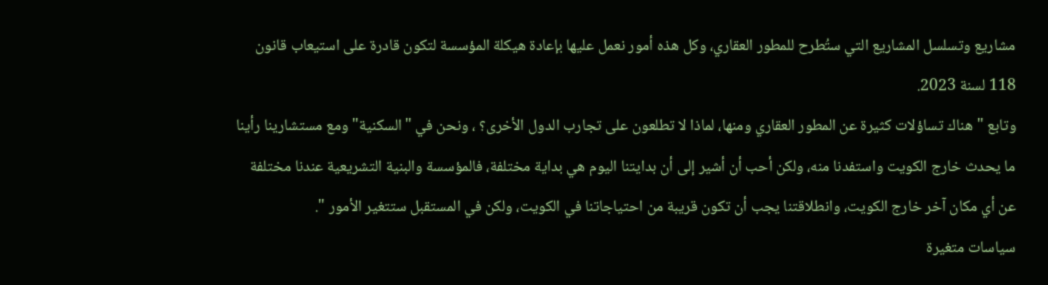مشاريع وتسلسل المشاريع التي ستُطرح للمطور العقاري، وكل هذه أمور نعمل عليها بإعادة هيكلة المؤسسة لتكون قادرة على استيعاب قانون 118 لسنة 2023.
وتابع "هناك تساؤلات كثيرة عن المطور العقاري ومنها، لماذا لا تطلعون على تجارب الدول الأخرى؟ ، ونحن في "السكنية" ومع مستشارينا رأينا ما يحدث خارج الكويت واستفدنا منه، ولكن أحب أن أشير إلى أن بدايتنا اليوم هي بداية مختلفة، فالمؤسسة والبنية التشريعية عندنا مختلفة عن أي مكان آخر خارج الكويت، وانطلاقتنا يجب أن تكون قريبة من احتياجاتنا في الكويت، ولكن في المستقبل ستتغير الأمور ".
سياسات متغيرة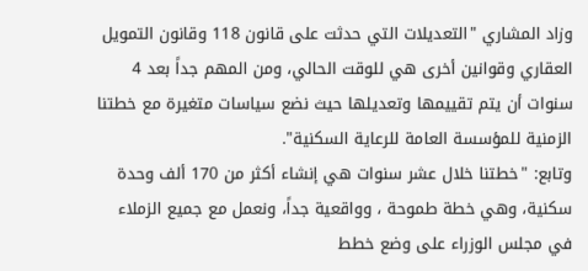وزاد المشاري "التعديلات التي حدثت على قانون 118 وقانون التمويل العقاري وقوانين أخرى هي للوقت الحالي، ومن المهم جداً بعد 4 سنوات أن يتم تقييمها وتعديلها حيث نضع سياسات متغيرة مع خطتنا الزمنية للمؤسسة العامة للرعاية السكنية".
وتابع: "خطتنا خلال عشر سنوات هي إنشاء أكثر من 170 ألف وحدة سكنية، وهي خطة طموحة ، وواقعية جداً، ونعمل مع جميع الزملاء في مجلس الوزراء على وضع خطط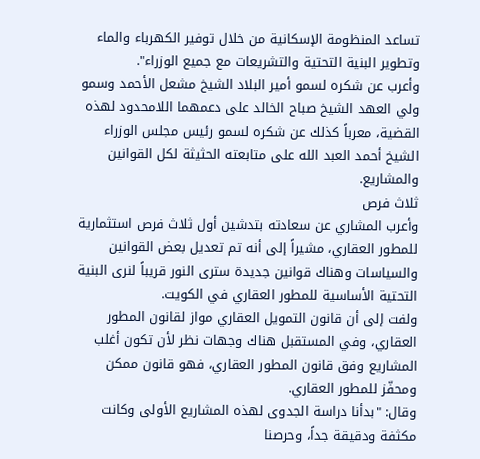تساعد المنظومة الإسكانية من خلال توفير الكهرباء والماء وتطوير البنية التحتية والتشريعات مع جميع الوزراء".
وأعرب عن شكره لسمو أمير البلاد الشيخ مشعل الأحمد وسمو ولي العهد الشيخ صباح الخالد على دعمهما اللامحدود لهذه القضية، معرباً كذلك عن شكره لسمو رئيس مجلس الوزراء الشيخ أحمد العبد الله على متابعته الحثيثة لكل القوانين والمشاريع.
ثلاث فرص
وأعرب المشاري عن سعادته بتدشين أول ثلاث فرص استثمارية للمطور العقاري، مشيراً إلى أنه تم تعديل بعض القوانين والسياسات وهناك قوانين جديدة سترى النور قريباً لنرى البنية التحتية الأساسية للمطور العقاري في الكويت.
ولفت إلى أن قانون التمويل العقاري مواز لقانون المطور العقاري، وفي المستقبل هناك وجهات نظر لأن تكون أغلب المشاريع وفق قانون المطور العقاري، فهو قانون ممكن ومحفّز للمطور العقاري.
وقال: "بدأنا دراسة الجدوى لهذه المشاريع الأولى وكانت مكثفة ودقيقة جداً، وحرصنا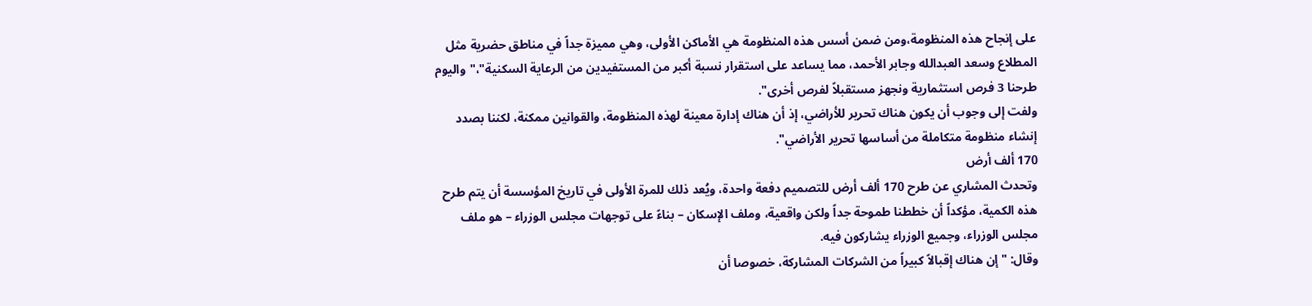على إنجاح هذه المنظومة،ومن ضمن أسس هذه المنظومة هي الأماكن الأولى، وهي مميزة جداً في مناطق حضرية مثل المطلاع وسعد العبدالله وجابر الأحمد، مما يساعد على استقرار نسبة أكبر من المستفيدين من الرعاية السكنية"،"واليوم طرحنا 3 فرص استثمارية ونجهز مستقبلاً لفرص أخرى".
ولفت إلى وجوب أن يكون هناك تحرير للأراضي، إذ أن هناك إدارة معينة لهذه المنظومة، والقوانين ممكنة، لكننا بصدد إنشاء منظومة متكاملة من أساسها تحرير الأراضي".
170 ألف أرض
وتحدث المشاري عن طرح 170 ألف أرض للتصميم دفعة واحدة، ويُعد ذلك للمرة الأولى في تاريخ المؤسسة أن يتم طرح هذه الكمية، مؤكداً أن خططنا طموحة جداً ولكن واقعية، وملف الإسكان – بناءً على توجهات مجلس الوزراء – هو ملف مجلس الوزراء، وجميع الوزراء يشاركون فيه.
وقال: "إن هناك إقبالاً كبيراً من الشركات المشاركة، خصوصا أن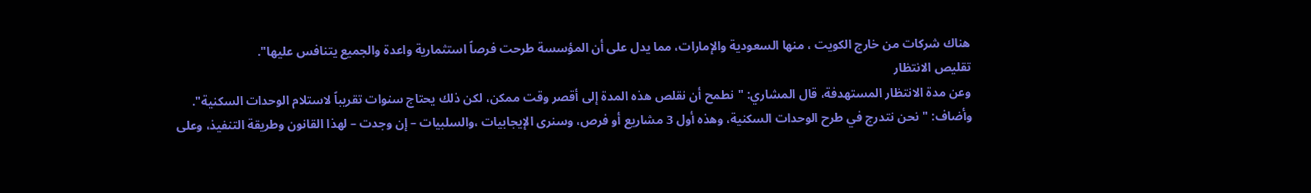هناك شركات من خارج الكويت ، منها السعودية والإمارات، مما يدل على أن المؤسسة طرحت فرصاً استثمارية واعدة والجميع يتنافس عليها".
تقليص الانتظار
وعن مدة الانتظار المستهدفة، قال المشاري: "نطمح أن نقلص هذه المدة إلى أقصر وقت ممكن، لكن ذلك يحتاج سنوات تقريباً لاستلام الوحدات السكنية".
وأضاف: "نحن نتدرج في طرح الوحدات السكنية، وهذه أول 3 مشاريع أو فرص، وسنرى الإيجابيات ،والسلبيات – إن وجدت – لهذا القانون وطريقة التنفيذ، وعلى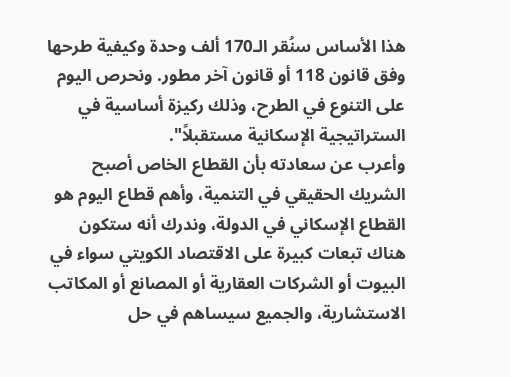هذا الأساس سنُقر الـ170 ألف وحدة وكيفية طرحها وفق قانون 118 أو قانون آخر مطور. ونحرص اليوم على التنوع في الطرح، وذلك ركيزة أساسية في الستراتيجية الإسكانية مستقبلاً".
وأعرب عن سعادته بأن القطاع الخاص أصبح الشريك الحقيقي في التنمية، وأهم قطاع اليوم هو القطاع الإسكاني في الدولة، وندرك أنه ستكون هناك تبعات كبيرة على الاقتصاد الكويتي سواء في البيوت أو الشركات العقارية أو المصانع أو المكاتب الاستشارية، والجميع سيساهم في حل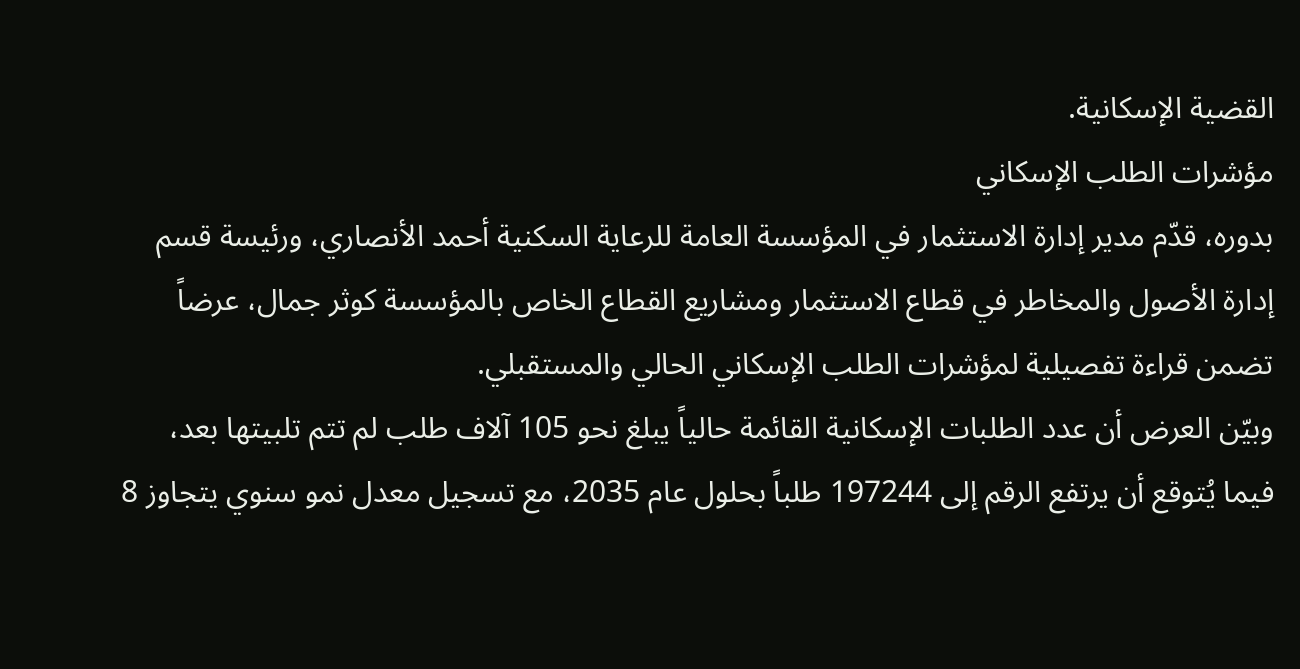القضية الإسكانية.
مؤشرات الطلب الإسكاني
بدوره، قدّم مدير إدارة الاستثمار في المؤسسة العامة للرعاية السكنية أحمد الأنصاري، ورئيسة قسم إدارة الأصول والمخاطر في قطاع الاستثمار ومشاريع القطاع الخاص بالمؤسسة كوثر جمال، عرضاً تضمن قراءة تفصيلية لمؤشرات الطلب الإسكاني الحالي والمستقبلي.
وبيّن العرض أن عدد الطلبات الإسكانية القائمة حالياً يبلغ نحو 105 آلاف طلب لم تتم تلبيتها بعد، فيما يُتوقع أن يرتفع الرقم إلى 197244 طلباً بحلول عام 2035، مع تسجيل معدل نمو سنوي يتجاوز 8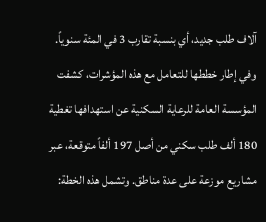آلاف طلب جديد، أي بنسبة تقارب 3 في المئة سنوياً.
وفي إطار خططها للتعامل مع هذه المؤشرات، كشفت المؤسسة العامة للرعاية السكنية عن استهدافها تغطية 180 ألف طلب سكني من أصل 197 ألفاً متوقعة، عبر مشاريع موزعة على عدة مناطق. وتشمل هذه الخطة: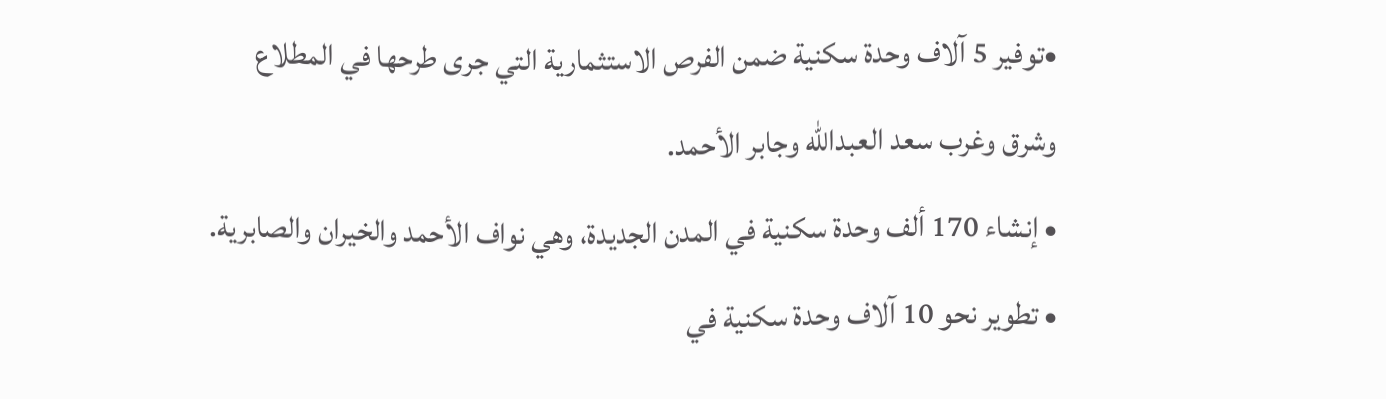•توفير 5 آلاف وحدة سكنية ضمن الفرص الاستثمارية التي جرى طرحها في المطلاع وشرق وغرب سعد العبدالله وجابر الأحمد.
• إنشاء 170 ألف وحدة سكنية في المدن الجديدة، وهي نواف الأحمد والخيران والصابرية.
• تطوير نحو 10 آلاف وحدة سكنية في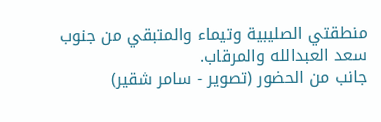منطقتي الصليبية وتيماء والمتبقي من جنوب سعد العبدالله والمرقاب.
جانب من الحضور (تصوير - سامر شقير)